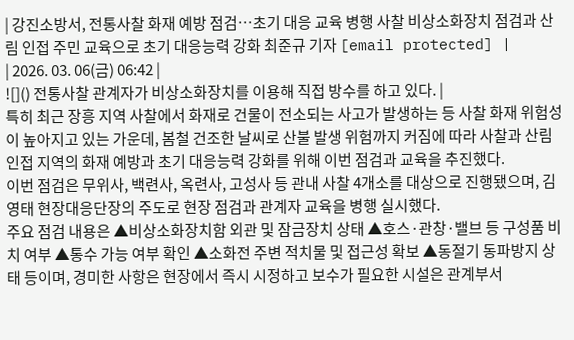| 강진소방서, 전통사찰 화재 예방 점검…초기 대응 교육 병행 사찰 비상소화장치 점검과 산림 인접 주민 교육으로 초기 대응능력 강화 최준규 기자 [email protected] |
| 2026. 03. 06(금) 06:42 |
![]() 전통사찰 관계자가 비상소화장치를 이용해 직접 방수를 하고 있다. |
특히 최근 장흥 지역 사찰에서 화재로 건물이 전소되는 사고가 발생하는 등 사찰 화재 위험성이 높아지고 있는 가운데, 봄철 건조한 날씨로 산불 발생 위험까지 커짐에 따라 사찰과 산림 인접 지역의 화재 예방과 초기 대응능력 강화를 위해 이번 점검과 교육을 추진했다.
이번 점검은 무위사, 백련사, 옥련사, 고성사 등 관내 사찰 4개소를 대상으로 진행됐으며, 김영태 현장대응단장의 주도로 현장 점검과 관계자 교육을 병행 실시했다.
주요 점검 내용은 ▲비상소화장치함 외관 및 잠금장치 상태 ▲호스·관창·밸브 등 구성품 비치 여부 ▲통수 가능 여부 확인 ▲소화전 주변 적치물 및 접근성 확보 ▲동절기 동파방지 상태 등이며, 경미한 사항은 현장에서 즉시 시정하고 보수가 필요한 시설은 관계부서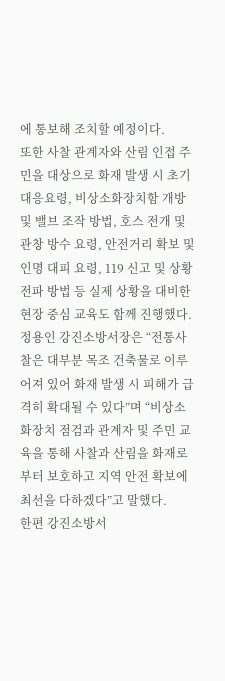에 통보해 조치할 예정이다.
또한 사찰 관계자와 산림 인접 주민을 대상으로 화재 발생 시 초기 대응요령, 비상소화장치함 개방 및 밸브 조작 방법, 호스 전개 및 관창 방수 요령, 안전거리 확보 및 인명 대피 요령, 119 신고 및 상황 전파 방법 등 실제 상황을 대비한 현장 중심 교육도 함께 진행했다.
정용인 강진소방서장은 “전통사찰은 대부분 목조 건축물로 이루어져 있어 화재 발생 시 피해가 급격히 확대될 수 있다”며 “비상소화장치 점검과 관계자 및 주민 교육을 통해 사찰과 산림을 화재로부터 보호하고 지역 안전 확보에 최선을 다하겠다”고 말했다.
한편 강진소방서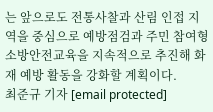는 앞으로도 전통사찰과 산림 인접 지역을 중심으로 예방점검과 주민 참여형 소방안전교육을 지속적으로 추진해 화재 예방 활동을 강화할 계획이다.
최준규 기자 [email protected]